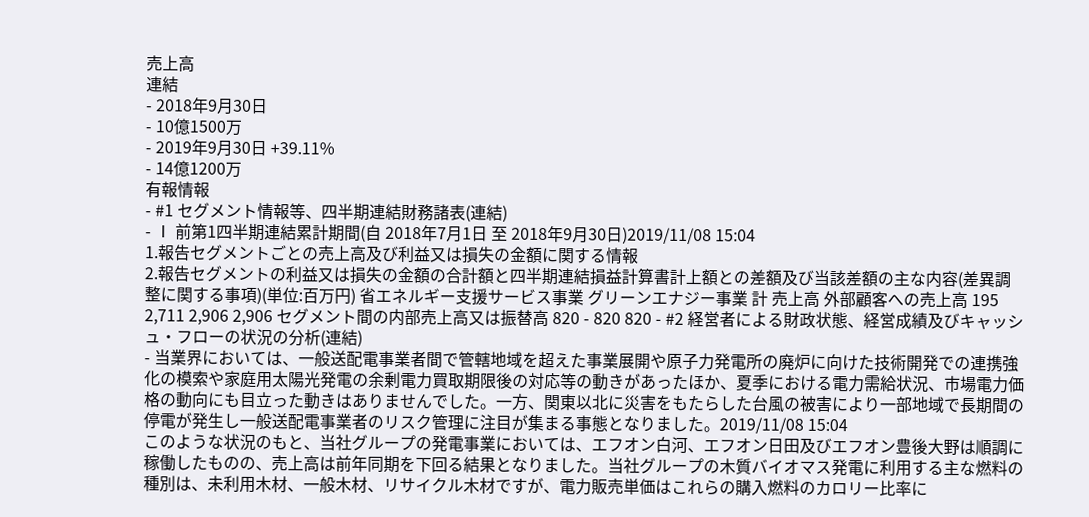売上高
連結
- 2018年9月30日
- 10億1500万
- 2019年9月30日 +39.11%
- 14億1200万
有報情報
- #1 セグメント情報等、四半期連結財務諸表(連結)
- Ⅰ 前第1四半期連結累計期間(自 2018年7月1日 至 2018年9月30日)2019/11/08 15:04
1.報告セグメントごとの売上高及び利益又は損失の金額に関する情報
2.報告セグメントの利益又は損失の金額の合計額と四半期連結損益計算書計上額との差額及び当該差額の主な内容(差異調整に関する事項)(単位:百万円) 省エネルギー支援サービス事業 グリーンエナジー事業 計 売上高 外部顧客への売上高 195 2,711 2,906 2,906 セグメント間の内部売上高又は振替高 820 - 820 820 - #2 経営者による財政状態、経営成績及びキャッシュ・フローの状況の分析(連結)
- 当業界においては、一般送配電事業者間で管轄地域を超えた事業展開や原子力発電所の廃炉に向けた技術開発での連携強化の模索や家庭用太陽光発電の余剰電力買取期限後の対応等の動きがあったほか、夏季における電力需給状況、市場電力価格の動向にも目立った動きはありませんでした。一方、関東以北に災害をもたらした台風の被害により一部地域で長期間の停電が発生し一般送配電事業者のリスク管理に注目が集まる事態となりました。2019/11/08 15:04
このような状況のもと、当社グループの発電事業においては、エフオン白河、エフオン日田及びエフオン豊後大野は順調に稼働したものの、売上高は前年同期を下回る結果となりました。当社グループの木質バイオマス発電に利用する主な燃料の種別は、未利用木材、一般木材、リサイクル木材ですが、電力販売単価はこれらの購入燃料のカロリー比率に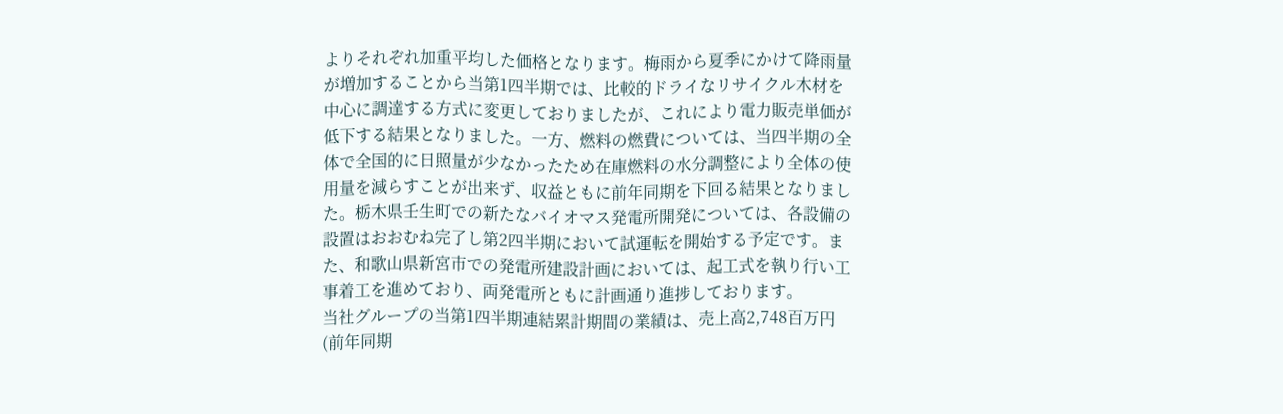よりそれぞれ加重平均した価格となります。梅雨から夏季にかけて降雨量が増加することから当第1四半期では、比較的ドライなリサイクル木材を中心に調達する方式に変更しておりましたが、これにより電力販売単価が低下する結果となりました。一方、燃料の燃費については、当四半期の全体で全国的に日照量が少なかったため在庫燃料の水分調整により全体の使用量を減らすことが出来ず、収益ともに前年同期を下回る結果となりました。栃木県壬生町での新たなバイオマス発電所開発については、各設備の設置はおおむね完了し第2四半期において試運転を開始する予定です。また、和歌山県新宮市での発電所建設計画においては、起工式を執り行い工事着工を進めており、両発電所ともに計画通り進捗しております。
当社グループの当第1四半期連結累計期間の業績は、売上高2,748百万円(前年同期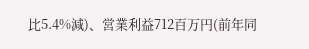比5.4%減)、営業利益712百万円(前年同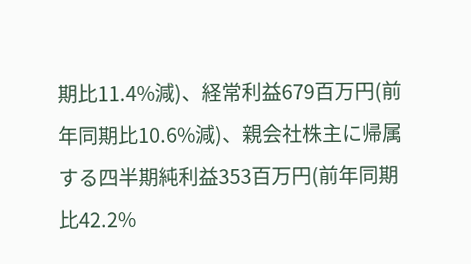期比11.4%減)、経常利益679百万円(前年同期比10.6%減)、親会社株主に帰属する四半期純利益353百万円(前年同期比42.2%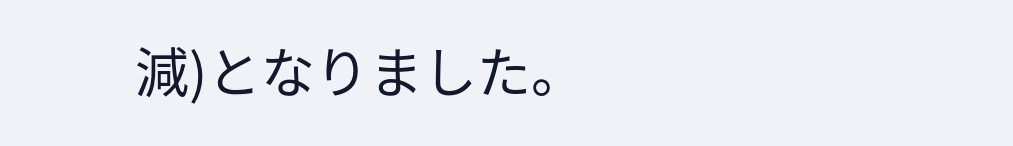減)となりました。